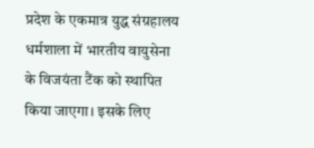प्रदेश के एकमात्र युद्ध संग्रहालय धर्मशाला में भारतीय वायुसेना के विजयंता टैंक को स्थापित किया जाएगा। इसके लिए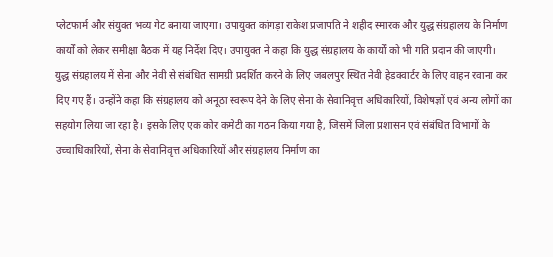प्लेटफार्म और संयुक्त भव्य गेट बनाया जाएगा। उपायुक्त कांगड़ा राकेश प्रजापति ने शहीद स्मारक और युद्ध संग्रहालय के निर्माण कार्यों को लेकर समीक्षा बैठक में यह निर्देश दिए। उपायुक्त ने कहा कि युद्ध संग्रहालय के कार्यों को भी गति प्रदान की जाएगी।
युद्ध संग्रहालय में सेना और नेवी से संबंधित सामग्री प्रदर्शित करने के लिए जबलपुर स्थित नेवी हेडक्वार्टर के लिए वाहन रवाना कर दिए गए हैं। उन्होंने कहा कि संग्रहालय को अनूठा स्वरूप देने के लिए सेना के सेवानिवृत्त अधिकारियों, विशेषज्ञों एवं अन्य लोगों का सहयोग लिया जा रहा है। इसके लिए एक कोर कमेटी का गठन किया गया है, जिसमें जिला प्रशासन एवं संबंधित विभागों के उच्चाधिकारियों, सेना के सेवानिवृत्त अधिकारियों और संग्रहालय निर्माण का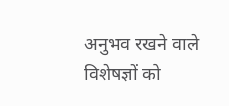अनुभव रखने वाले विशेषज्ञों को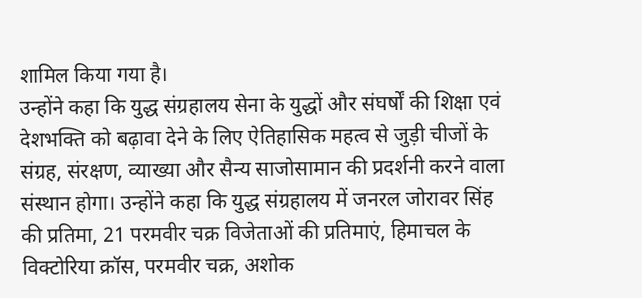शामिल किया गया है।
उन्होंने कहा कि युद्ध संग्रहालय सेना के युद्धों और संघर्षों की शिक्षा एवं देशभक्ति को बढ़ावा देने के लिए ऐतिहासिक महत्व से जुड़ी चीजों के संग्रह, संरक्षण, व्याख्या और सैन्य साजोसामान की प्रदर्शनी करने वाला संस्थान होगा। उन्होंने कहा कि युद्ध संग्रहालय में जनरल जोरावर सिंह की प्रतिमा, 21 परमवीर चक्र विजेताओं की प्रतिमाएं, हिमाचल के विक्टोरिया क्रॉस, परमवीर चक्र, अशोक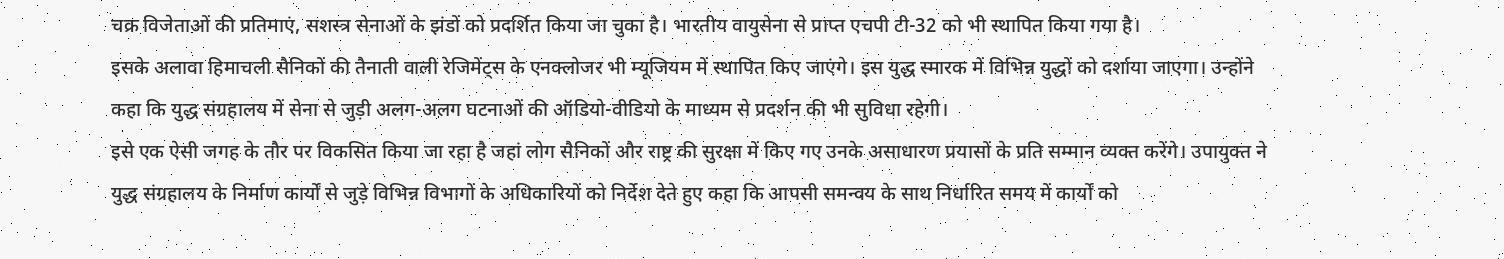चक्र विजेताओं की प्रतिमाएं, सशस्त्र सेनाओं के झंडों को प्रदर्शित किया जा चुका है। भारतीय वायुसेना से प्राप्त एचपी टी-32 को भी स्थापित किया गया है।
इसके अलावा हिमाचली सैनिकों की तैनाती वाली रेजिमेंट्स के एनक्लोजर भी म्यूजियम में स्थापित किए जाएंगे। इस युद्ध स्मारक में विभिन्न युद्धों को दर्शाया जाएगा। उन्होंने कहा कि युद्ध संग्रहालय में सेना से जुड़ी अलग-अलग घटनाओं की ऑडियो-वीडियो के माध्यम से प्रदर्शन की भी सुविधा रहेगी।
इसे एक ऐसी जगह के तौर पर विकसित किया जा रहा है जहां लोग सैनिकों और राष्ट्र की सुरक्षा में किए गए उनके असाधारण प्रयासों के प्रति सम्मान व्यक्त करेंगे। उपायुक्त ने युद्ध संग्रहालय के निर्माण कार्यों से जुड़े विभिन्न विभागों के अधिकारियों को निर्देश देते हुए कहा कि आपसी समन्वय के साथ निर्धारित समय में कार्यों को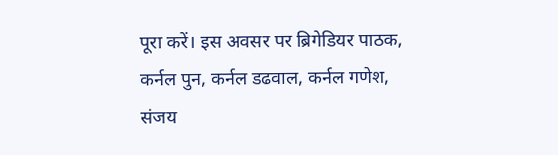पूरा करें। इस अवसर पर ब्रिगेडियर पाठक, कर्नल पुन, कर्नल डढवाल, कर्नल गणेश, संजय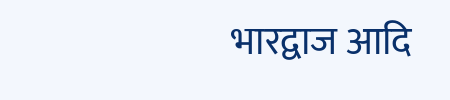भारद्वाज आदि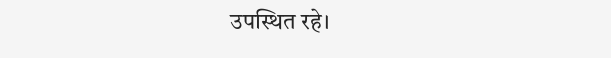उपस्थित रहे।